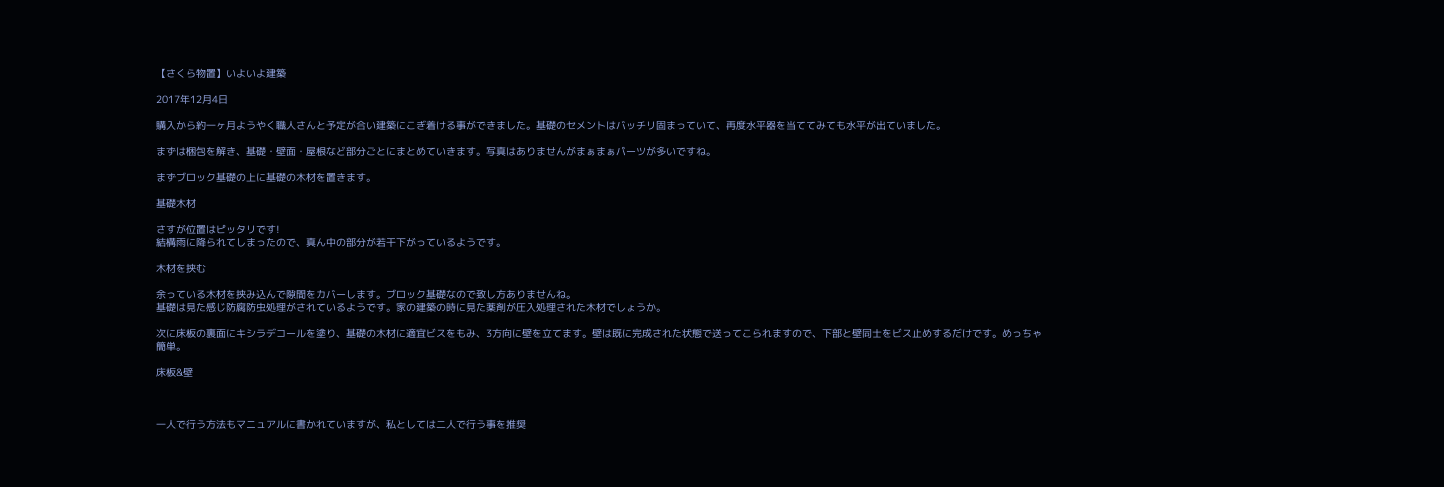【さくら物置】いよいよ建築

2017年12月4日

購入から約一ヶ月ようやく職人さんと予定が合い建築にこぎ着ける事ができました。基礎のセメントはバッチリ固まっていて、再度水平器を当ててみても水平が出ていました。

まずは梱包を解き、基礎・壁面・屋根など部分ごとにまとめていきます。写真はありませんがまぁまぁパーツが多いですね。

まずブロック基礎の上に基礎の木材を置きます。

基礎木材

さすが位置はピッタリです!
結構雨に降られてしまったので、真ん中の部分が若干下がっているようです。

木材を挟む

余っている木材を挟み込んで隙間をカバーします。ブロック基礎なので致し方ありませんね。
基礎は見た感じ防腐防虫処理がされているようです。家の建築の時に見た薬剤が圧入処理された木材でしょうか。

次に床板の裏面にキシラデコールを塗り、基礎の木材に適宜ビスをもみ、3方向に壁を立てます。壁は既に完成された状態で送ってこられますので、下部と壁同士をビス止めするだけです。めっちゃ簡単。

床板&壁



一人で行う方法もマニュアルに書かれていますが、私としては二人で行う事を推奨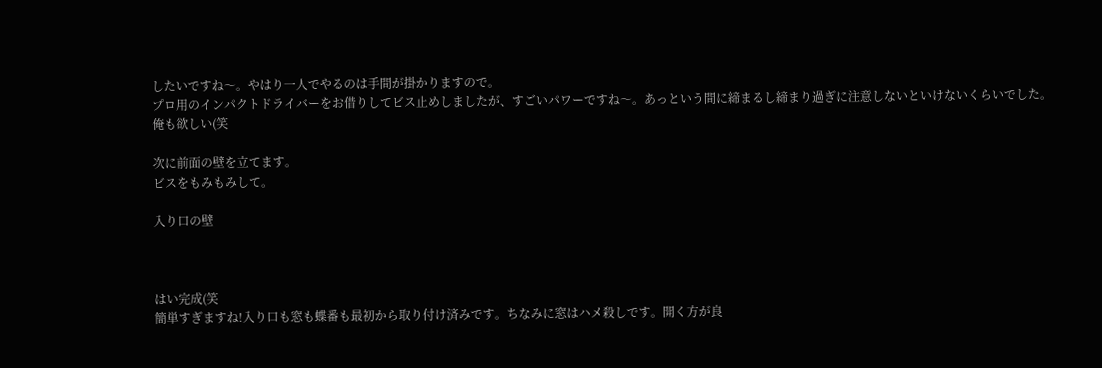したいですね〜。やはり一人でやるのは手間が掛かりますので。
プロ用のインパクトドライバーをお借りしてビス止めしましたが、すごいパワーですね〜。あっという間に締まるし締まり過ぎに注意しないといけないくらいでした。
俺も欲しい(笑

次に前面の壁を立てます。
ビスをもみもみして。

入り口の壁



はい完成(笑
簡単すぎますね!入り口も窓も蝶番も最初から取り付け済みです。ちなみに窓はハメ殺しです。開く方が良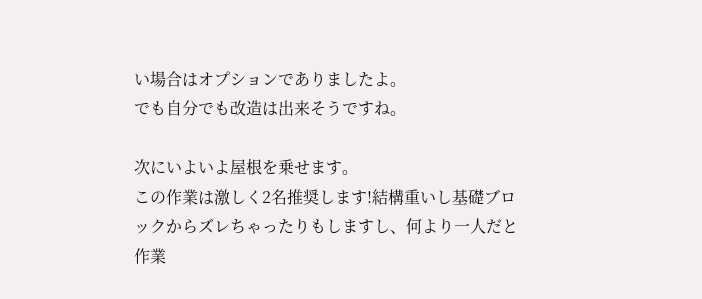い場合はオプションでありましたよ。
でも自分でも改造は出来そうですね。

次にいよいよ屋根を乗せます。
この作業は激しく2名推奨します!結構重いし基礎ブロックからズレちゃったりもしますし、何より一人だと作業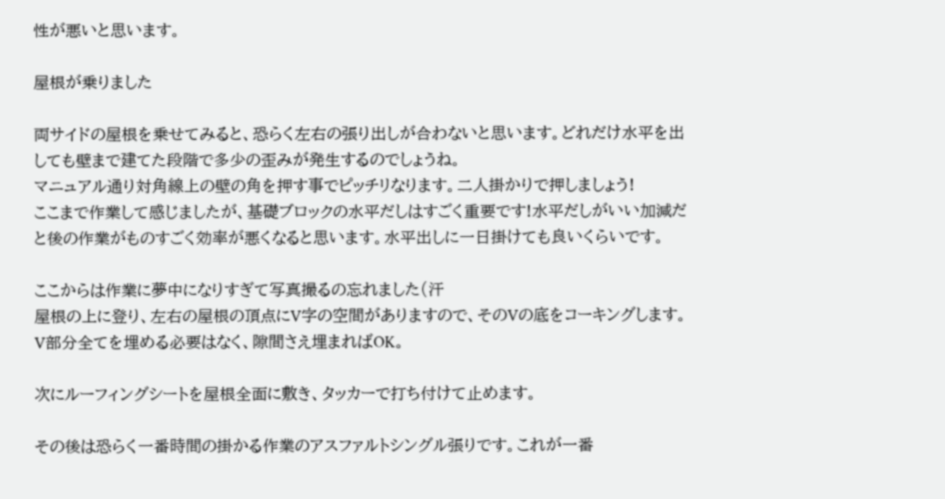性が悪いと思います。

屋根が乗りました

両サイドの屋根を乗せてみると、恐らく左右の張り出しが合わないと思います。どれだけ水平を出しても壁まで建てた段階で多少の歪みが発生するのでしょうね。
マニュアル通り対角線上の壁の角を押す事でピッチリなります。二人掛かりで押しましょう!
ここまで作業して感じましたが、基礎ブロックの水平だしはすごく重要です!水平だしがいい加減だと後の作業がものすごく効率が悪くなると思います。水平出しに一日掛けても良いくらいです。

ここからは作業に夢中になりすぎて写真撮るの忘れました(汗
屋根の上に登り、左右の屋根の頂点にV字の空間がありますので、そのVの底をコーキングします。V部分全てを埋める必要はなく、隙間さえ埋まればOK。

次にルーフィングシートを屋根全面に敷き、タッカーで打ち付けて止めます。

その後は恐らく一番時間の掛かる作業のアスファルトシングル張りです。これが一番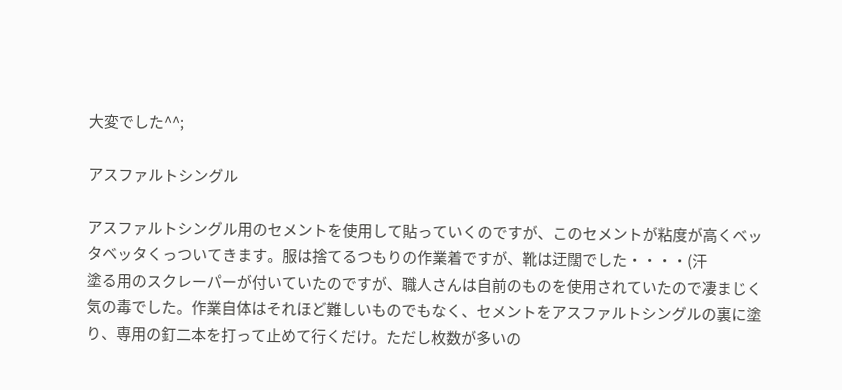大変でした^^;

アスファルトシングル

アスファルトシングル用のセメントを使用して貼っていくのですが、このセメントが粘度が高くベッタベッタくっついてきます。服は捨てるつもりの作業着ですが、靴は迂闊でした・・・・(汗
塗る用のスクレーパーが付いていたのですが、職人さんは自前のものを使用されていたので凄まじく気の毒でした。作業自体はそれほど難しいものでもなく、セメントをアスファルトシングルの裏に塗り、専用の釘二本を打って止めて行くだけ。ただし枚数が多いの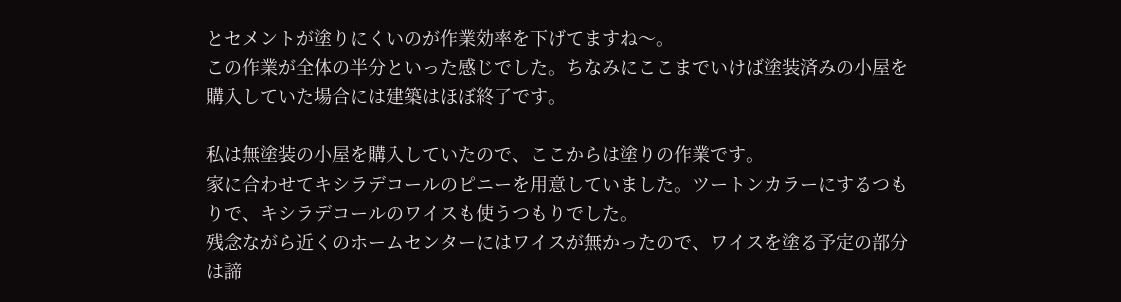とセメントが塗りにくいのが作業効率を下げてますね〜。
この作業が全体の半分といった感じでした。ちなみにここまでいけば塗装済みの小屋を購入していた場合には建築はほぼ終了です。

私は無塗装の小屋を購入していたので、ここからは塗りの作業です。
家に合わせてキシラデコールのピニーを用意していました。ツートンカラーにするつもりで、キシラデコールのワイスも使うつもりでした。
残念ながら近くのホームセンターにはワイスが無かったので、ワイスを塗る予定の部分は諦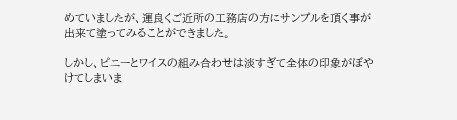めていましたが、運良くご近所の工務店の方にサンプルを頂く事が出来て塗ってみることができました。

しかし、ピニーとワイスの組み合わせは淡すぎて全体の印象がぼやけてしまいま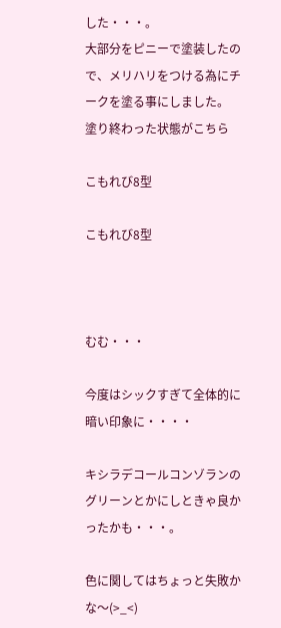した・・・。
大部分をピニーで塗装したので、メリハリをつける為にチークを塗る事にしました。
塗り終わった状態がこちら

こもれび8型

こもれび8型



むむ・・・

今度はシックすぎて全体的に暗い印象に・・・・

キシラデコールコンゾランのグリーンとかにしときゃ良かったかも・・・。

色に関してはちょっと失敗かな〜(>_<)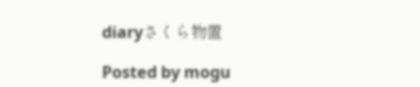diaryさくら物置

Posted by mogu